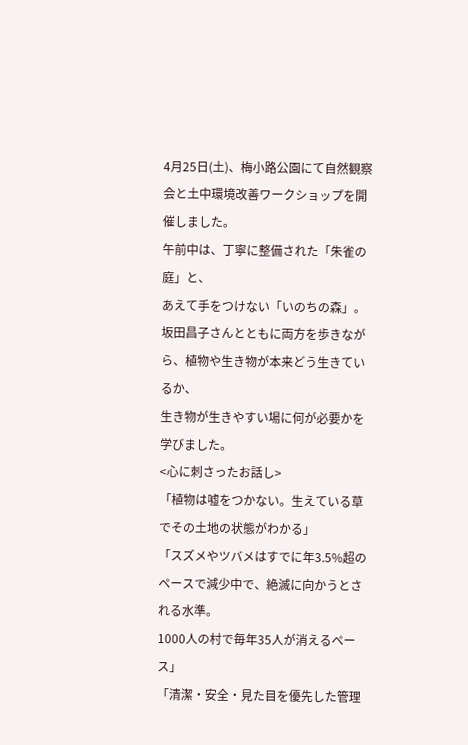4月25日(土)、梅小路公園にて自然観察会と土中環境改善ワークショップを開催しました。
午前中は、丁寧に整備された「朱雀の庭」と、
あえて手をつけない「いのちの森」。
坂田昌子さんとともに両方を歩きながら、植物や生き物が本来どう生きているか、
生き物が生きやすい場に何が必要かを学びました。
<心に刺さったお話し>
「植物は嘘をつかない。生えている草でその土地の状態がわかる」
「スズメやツバメはすでに年3.5%超のペースで減少中で、絶滅に向かうとされる水準。
1000人の村で毎年35人が消えるペース」
「清潔・安全・見た目を優先した管理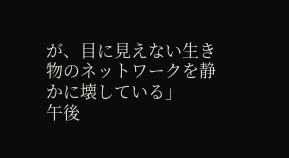が、目に見えない生き物のネットワークを静かに壊している」
午後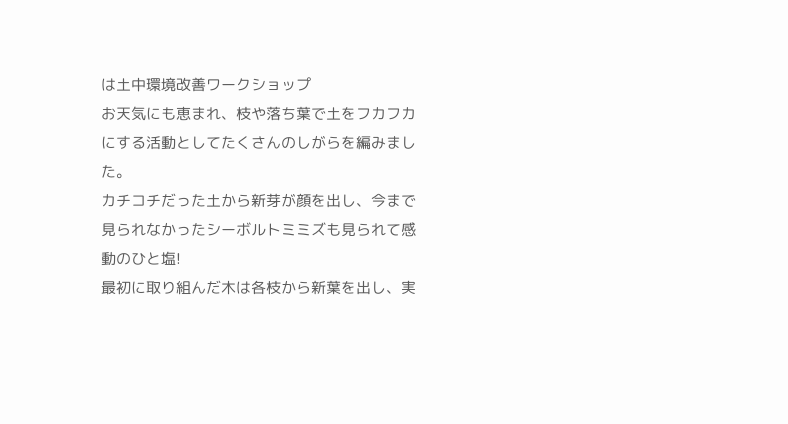は土中環境改善ワークショップ
お天気にも恵まれ、枝や落ち葉で土をフカフカにする活動としてたくさんのしがらを編みました。
カチコチだった土から新芽が顔を出し、今まで見られなかったシーボルトミミズも見られて感動のひと塩!
最初に取り組んだ木は各枝から新葉を出し、実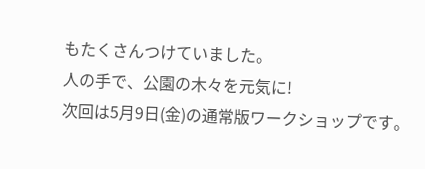もたくさんつけていました。
人の手で、公園の木々を元気に!
次回は5月9日(金)の通常版ワークショップです。